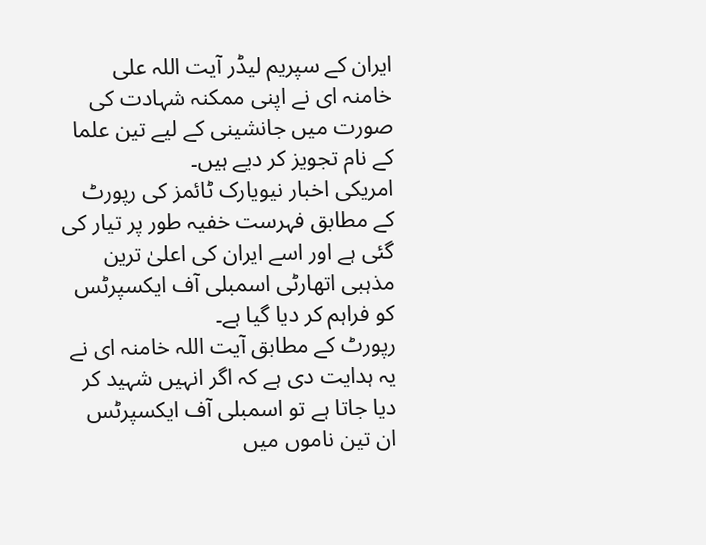ایران کے سپریم لیڈر آیت اللہ علی خامنہ ای نے اپنی ممکنہ شہادت کی صورت میں جانشینی کے لیے تین علما کے نام تجویز کر دیے ہیں۔
امریکی اخبار نیویارک ٹائمز کی رپورٹ کے مطابق فہرست خفیہ طور پر تیار کی گئی ہے اور اسے ایران کی اعلیٰ ترین مذہبی اتھارٹی اسمبلی آف ایکسپرٹس کو فراہم کر دیا گیا ہے۔
رپورٹ کے مطابق آیت اللہ خامنہ ای نے یہ ہدایت دی ہے کہ اگر انہیں شہید کر دیا جاتا ہے تو اسمبلی آف ایکسپرٹس ان تین ناموں میں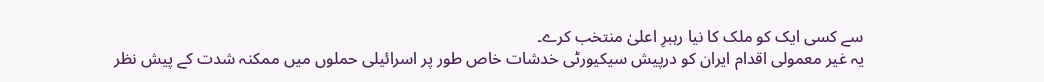سے کسی ایک کو ملک کا نیا رہبرِ اعلیٰ منتخب کرے۔
یہ غیر معمولی اقدام ایران کو درپیش سیکیورٹی خدشات خاص طور پر اسرائیلی حملوں میں ممکنہ شدت کے پیش نظر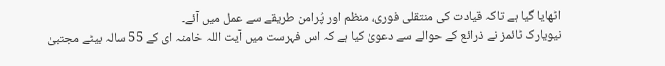اٹھایا گیا ہے تاکہ قیادت کی منتقلی فوری، منظم اور پُرامن طریقے سے عمل میں آئے۔
نیویارک ٹائمز نے ذرائع کے حوالے سے دعویٰ کیا ہے کہ اس فہرست میں آیت اللہ خامنہ ای کے 55 سالہ بیٹے مجتبیٰ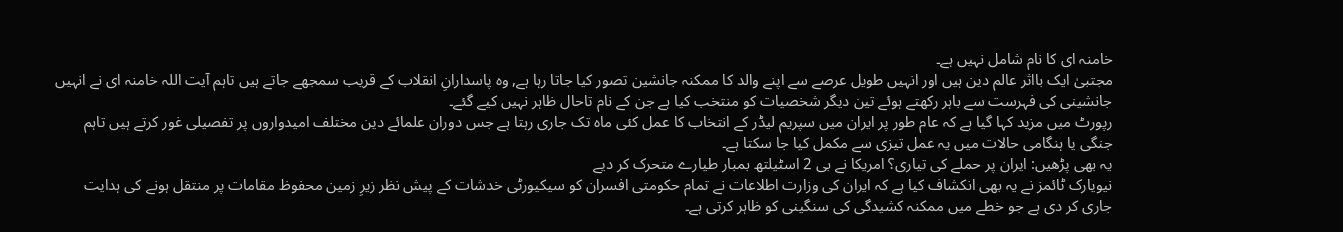خامنہ ای کا نام شامل نہیں ہے۔
مجتبیٰ ایک بااثر عالم دین ہیں اور انہیں طویل عرصے سے اپنے والد کا ممکنہ جانشین تصور کیا جاتا رہا ہے, وہ پاسدارانِ انقلاب کے قریب سمجھے جاتے ہیں تاہم آیت اللہ خامنہ ای نے انہیں جانشینی کی فہرست سے باہر رکھتے ہوئے تین دیگر شخصیات کو منتخب کیا ہے جن کے نام تاحال ظاہر نہیں کیے گئے۔
رپورٹ میں مزید کہا گیا ہے کہ عام طور پر ایران میں سپریم لیڈر کے انتخاب کا عمل کئی ماہ تک جاری رہتا ہے جس دوران علمائے دین مختلف امیدواروں پر تفصیلی غور کرتے ہیں تاہم جنگی یا ہنگامی حالات میں یہ عمل تیزی سے مکمل کیا جا سکتا ہے۔
یہ بھی پڑھیں: ایران پر حملے کی تیاری؟ امریکا نے بی 2 اسٹیلتھ بمبار طیارے متحرک کر دیے
نیویارک ٹائمز نے یہ بھی انکشاف کیا ہے کہ ایران کی وزارت اطلاعات نے تمام حکومتی افسران کو سیکیورٹی خدشات کے پیش نظر زیرِ زمین محفوظ مقامات پر منتقل ہونے کی ہدایت جاری کر دی ہے جو خطے میں ممکنہ کشیدگی کی سنگینی کو ظاہر کرتی ہے۔